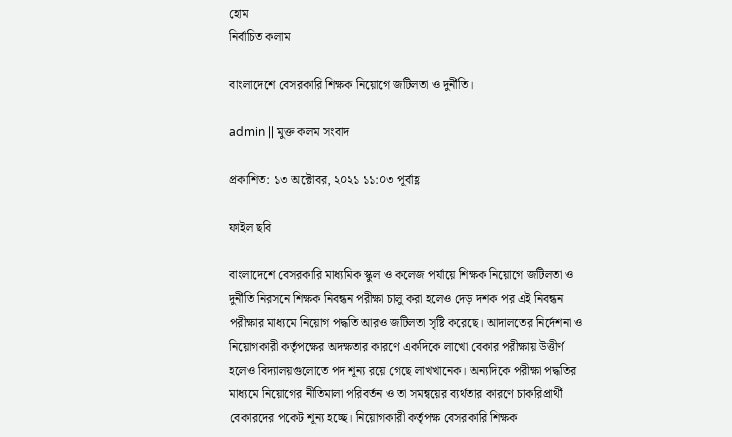হোম
নির্বাচিত কলাম

বাংলাদেশে বেসরকারি শিক্ষক নিয়োগে জটিলতা ও দুর্নীতি।

admin || মুক্ত কলম সংবাদ

প্রকাশিত: ১৩ অক্টোবর, ২০২১ ১১:০৩ পূর্বাহ্ণ

ফাইল ছবি

বাংলাদেশে বেসরকারি মাধ্যমিক স্কুল ও কলেজ পর্যায়ে শিক্ষক নিয়োগে জটিলতা ও দুর্নীতি নিরসনে শিক্ষক নিবন্ধন পরীক্ষা চালু করা হলেও দেড় দশক পর এই নিবন্ধন পরীক্ষার মাধ্যমে নিয়োগ পদ্ধতি আরও জটিলতা সৃষ্টি করেছে। আদালতের নির্দেশনা ও নিয়োগকারী কর্তৃপক্ষের অদক্ষতার কারণে একদিকে লাখো বেকার পরীক্ষায় উত্তীর্ণ হলেও বিদ্যালয়গুলোতে পদ শূন্য রয়ে গেছে লাখখানেক। অন্যদিকে পরীক্ষা পদ্ধতির মাধ্যমে নিয়োগের নীতিমালা পরিবর্তন ও তা সমন্বয়ের ব্যর্থতার কারণে চাকরিপ্রার্থী বেকারদের পকেট শূন্য হচ্ছে। নিয়োগকারী কর্তৃপক্ষ বেসরকারি শিক্ষক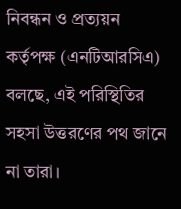নিবন্ধন ও প্রত্যয়ন কর্তৃপক্ষ (এনটিআরসিএ) বলছে, এই পরিস্থিতির সহসা উত্তরণের পথ জানে না তারা।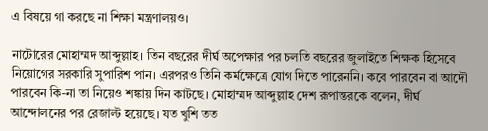এ বিষয়ে গা করছে না শিক্ষা মন্ত্রণালয়ও।

নাটোরের মোহাম্মদ আব্দুল্লাহ। তিন বছরের দীর্ঘ অপেক্ষার পর চলতি বছরের জুলাইতে শিক্ষক হিসেবে নিয়োগের সরকারি সুপারিশ পান। এরপরও তিনি কর্মক্ষেত্রে যোগ দিতে পারেননি। কবে পারবেন বা আদৌ পারবেন কি-না তা নিয়েও শঙ্কায় দিন কাটছে। মোহাম্মদ আব্দুল্লাহ দেশ রূপান্তরকে বলেন, দীর্ঘ আন্দোলনের পর রেজাল্ট হয়েছে। যত খুশি তত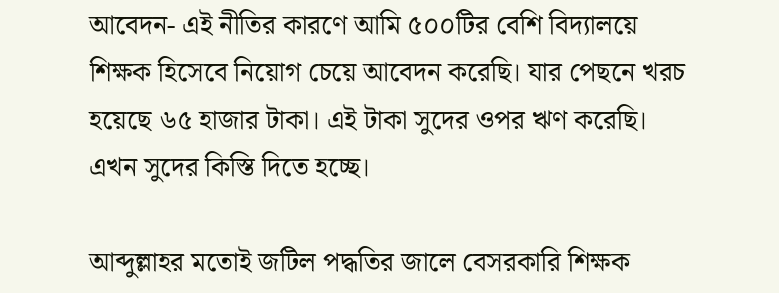আবেদন- এই নীতির কারণে আমি ৫০০টির বেশি বিদ্যালয়ে শিক্ষক হিসেবে নিয়োগ চেয়ে আবেদন করেছি। যার পেছনে খরচ হয়েছে ৬৫ হাজার টাকা। এই টাকা সুদের ওপর ঋণ করেছি। এখন সুদের কিস্তি দিতে হচ্ছে।

আব্দুল্লাহর মতোই জটিল পদ্ধতির জালে বেসরকারি শিক্ষক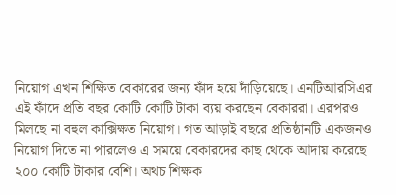নিয়োগ এখন শিক্ষিত বেকারের জন্য ফাঁদ হয়ে দাঁড়িয়েছে। এনটিআরসিএর এই ফাঁদে প্রতি বছর কোটি কোটি টাকা ব্যয় করছেন বেকাররা। এরপরও মিলছে না বহুল কাক্সিক্ষত নিয়োগ। গত আড়াই বছরে প্রতিষ্ঠানটি একজনও নিয়োগ দিতে না পারলেও এ সময়ে বেকারদের কাছ থেকে আদায় করেছে ২০০ কোটি টাকার বেশি। অথচ শিক্ষক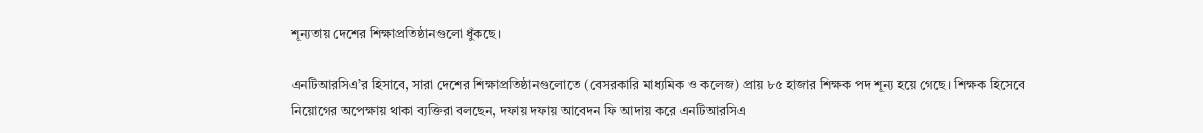শূন্যতায় দেশের শিক্ষাপ্রতিষ্ঠানগুলো ধুঁকছে।

এনটিআরসিএ’র হিসাবে, সারা দেশের শিক্ষাপ্রতিষ্ঠানগুলোতে (বেসরকারি মাধ্যমিক ও কলেজ) প্রায় ৮৫ হাজার শিক্ষক পদ শূন্য হয়ে গেছে। শিক্ষক হিসেবে নিয়োগের অপেক্ষায় থাকা ব্যক্তিরা বলছেন, দফায় দফায় আবেদন ফি আদায় করে এনটিআরসিএ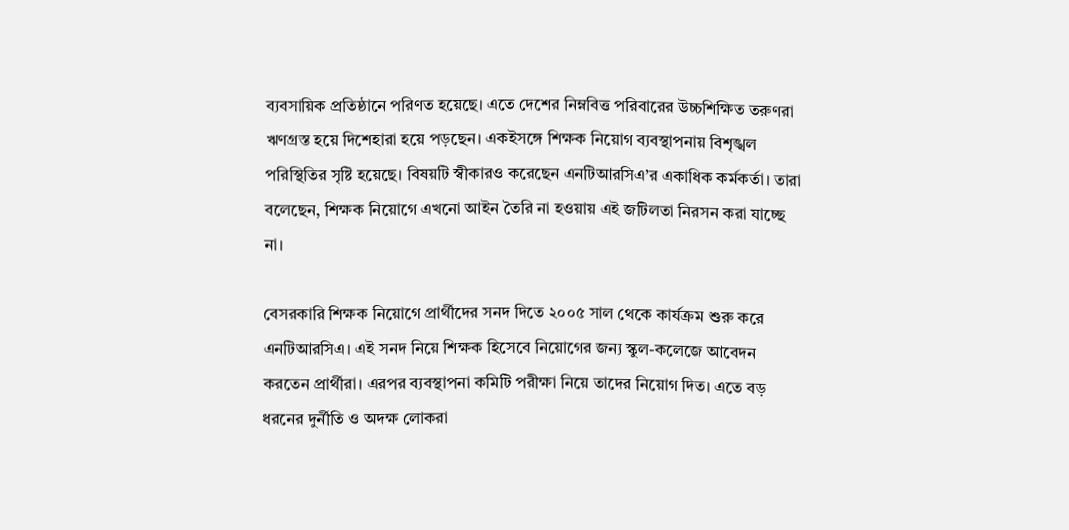ব্যবসায়িক প্রতিষ্ঠানে পরিণত হয়েছে। এতে দেশের নিম্নবিত্ত পরিবারের উচ্চশিক্ষিত তরুণরা ঋণগ্রস্ত হয়ে দিশেহারা হয়ে পড়ছেন। একইসঙ্গে শিক্ষক নিয়োগ ব্যবস্থাপনায় বিশৃঙ্খল পরিস্থিতির সৃষ্টি হয়েছে। বিষয়টি স্বীকারও করেছেন এনটিআরসিএ’র একাধিক কর্মকর্তা। তারা বলেছেন, শিক্ষক নিয়োগে এখনো আইন তৈরি না হওয়ায় এই জটিলতা নিরসন করা যাচ্ছে না।

বেসরকারি শিক্ষক নিয়োগে প্রার্থীদের সনদ দিতে ২০০৫ সাল থেকে কার্যক্রম শুরু করে এনটিআরসিএ। এই সনদ নিয়ে শিক্ষক হিসেবে নিয়োগের জন্য স্কুল-কলেজে আবেদন করতেন প্রার্থীরা। এরপর ব্যবস্থাপনা কমিটি পরীক্ষা নিয়ে তাদের নিয়োগ দিত। এতে বড় ধরনের দুর্নীতি ও অদক্ষ লোকরা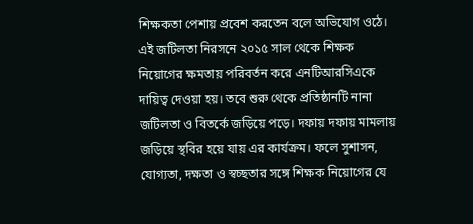শিক্ষকতা পেশায় প্রবেশ করতেন বলে অভিযোগ ওঠে। এই জটিলতা নিরসনে ২০১৫ সাল থেকে শিক্ষক নিয়োগের ক্ষমতায় পরিবর্তন করে এনটিআরসিএকে দায়িত্ব দেওয়া হয়। তবে শুরু থেকে প্রতিষ্ঠানটি নানা জটিলতা ও বিতর্কে জড়িয়ে পড়ে। দফায় দফায় মামলায় জড়িয়ে স্থবির হয়ে যায় এর কার্যক্রম। ফলে সুশাসন, যোগ্যতা, দক্ষতা ও স্বচ্ছতার সঙ্গে শিক্ষক নিয়োগের যে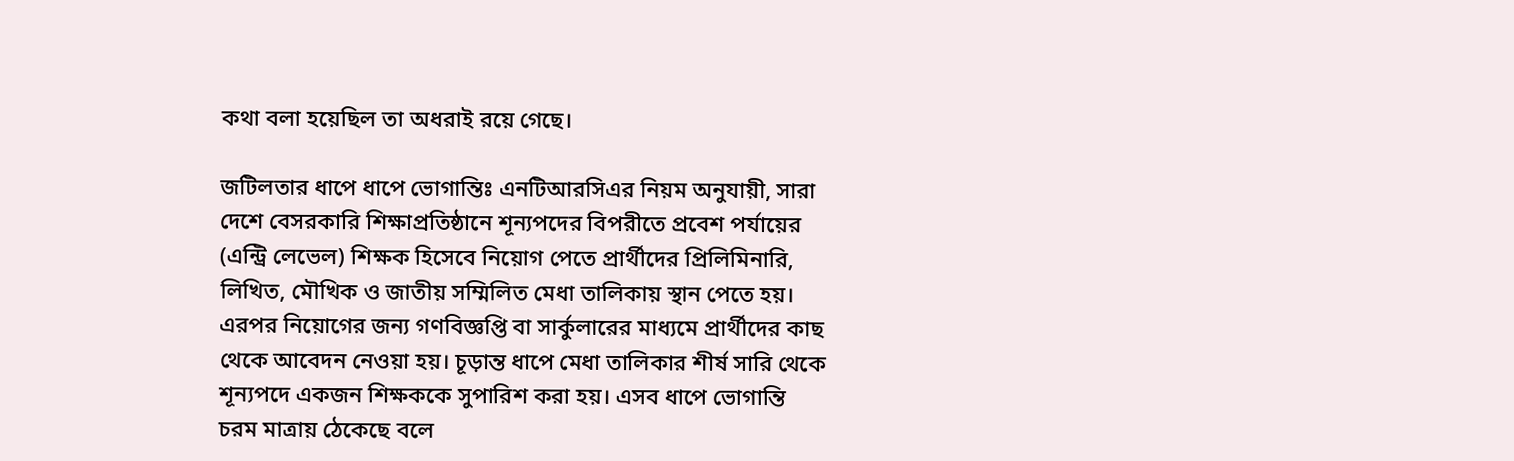কথা বলা হয়েছিল তা অধরাই রয়ে গেছে।

জটিলতার ধাপে ধাপে ভোগান্তিঃ এনটিআরসিএর নিয়ম অনুযায়ী, সারা দেশে বেসরকারি শিক্ষাপ্রতিষ্ঠানে শূন্যপদের বিপরীতে প্রবেশ পর্যায়ের (এন্ট্রি লেভেল) শিক্ষক হিসেবে নিয়োগ পেতে প্রার্থীদের প্রিলিমিনারি, লিখিত, মৌখিক ও জাতীয় সম্মিলিত মেধা তালিকায় স্থান পেতে হয়। এরপর নিয়োগের জন্য গণবিজ্ঞপ্তি বা সার্কুলারের মাধ্যমে প্রার্থীদের কাছ থেকে আবেদন নেওয়া হয়। চূড়ান্ত ধাপে মেধা তালিকার শীর্ষ সারি থেকে শূন্যপদে একজন শিক্ষককে সুপারিশ করা হয়। এসব ধাপে ভোগান্তি চরম মাত্রায় ঠেকেছে বলে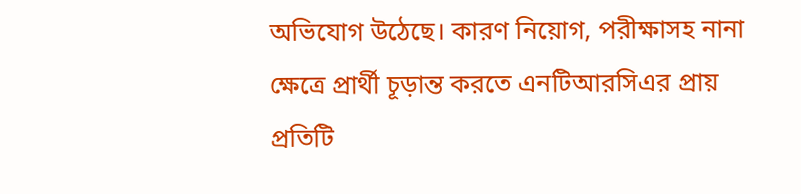অভিযোগ উঠেছে। কারণ নিয়োগ, পরীক্ষাসহ নানা ক্ষেত্রে প্রার্থী চূড়ান্ত করতে এনটিআরসিএর প্রায় প্রতিটি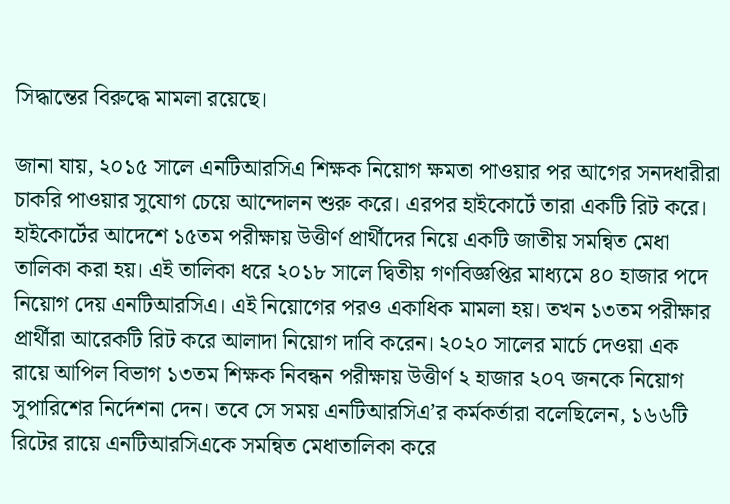সিদ্ধান্তের বিরুদ্ধে মামলা রয়েছে।

জানা যায়, ২০১৫ সালে এনটিআরসিএ শিক্ষক নিয়োগ ক্ষমতা পাওয়ার পর আগের সনদধারীরা চাকরি পাওয়ার সুযোগ চেয়ে আন্দোলন শুরু করে। এরপর হাইকোর্টে তারা একটি রিট করে। হাইকোর্টের আদেশে ১৫তম পরীক্ষায় উত্তীর্ণ প্রার্থীদের নিয়ে একটি জাতীয় সমন্বিত মেধা তালিকা করা হয়। এই তালিকা ধরে ২০১৮ সালে দ্বিতীয় গণবিজ্ঞপ্তির মাধ্যমে ৪০ হাজার পদে নিয়োগ দেয় এনটিআরসিএ। এই নিয়োগের পরও একাধিক মামলা হয়। তখন ১৩তম পরীক্ষার প্রার্থীরা আরেকটি রিট করে আলাদা নিয়োগ দাবি করেন। ২০২০ সালের মার্চে দেওয়া এক রায়ে আপিল বিভাগ ১৩তম শিক্ষক নিবন্ধন পরীক্ষায় উত্তীর্ণ ২ হাজার ২০৭ জনকে নিয়োগ সুপারিশের নির্দেশনা দেন। তবে সে সময় এনটিআরসিএ’র কর্মকর্তারা বলেছিলেন, ১৬৬টি রিটের রায়ে এনটিআরসিএকে সমন্বিত মেধাতালিকা করে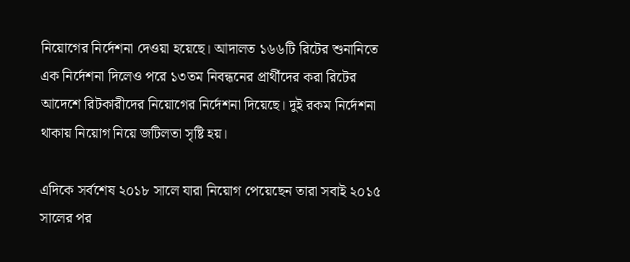নিয়োগের নির্দেশনা দেওয়া হয়েছে। আদালত ১৬৬টি রিটের শুনানিতে এক নির্দেশনা দিলেও পরে ১৩তম নিবন্ধনের প্রার্থীদের করা রিটের আদেশে রিটকারীদের নিয়োগের নির্দেশনা দিয়েছে। দুই রকম নির্দেশনা থাকায় নিয়োগ নিয়ে জটিলতা সৃষ্টি হয়।

এদিকে সর্বশেষ ২০১৮ সালে যারা নিয়োগ পেয়েছেন তারা সবাই ২০১৫ সালের পর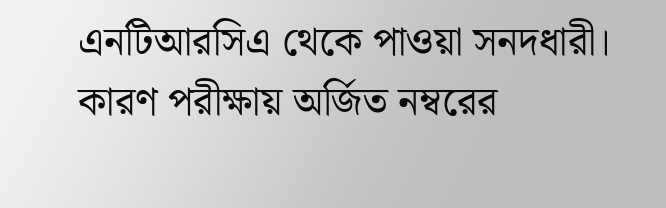এনটিআরসিএ থেকে পাওয়া সনদধারী। কারণ পরীক্ষায় অর্জিত নম্বরের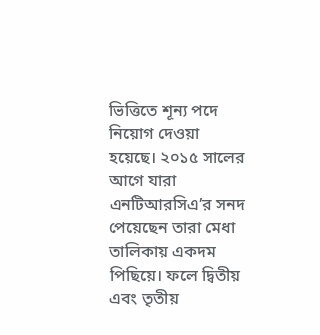ভিত্তিতে শূন্য পদে নিয়োগ দেওয়া হয়েছে। ২০১৫ সালের আগে যারা এনটিআরসিএ’র সনদ পেয়েছেন তারা মেধা তালিকায় একদম পিছিয়ে। ফলে দ্বিতীয় এবং তৃতীয়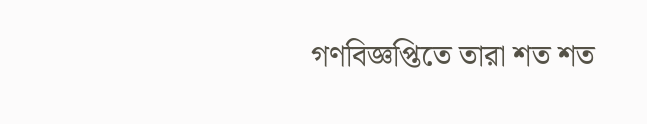গণবিজ্ঞপ্তিতে তারা শত শত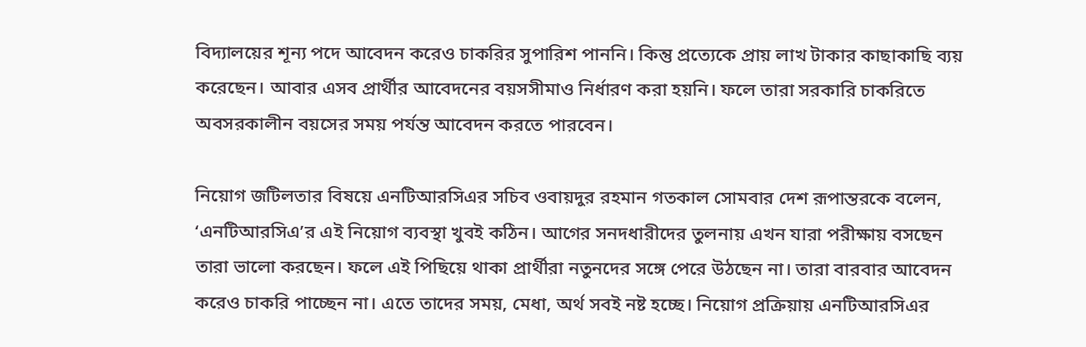বিদ্যালয়ের শূন্য পদে আবেদন করেও চাকরির সুপারিশ পাননি। কিন্তু প্রত্যেকে প্রায় লাখ টাকার কাছাকাছি ব্যয় করেছেন। আবার এসব প্রার্থীর আবেদনের বয়সসীমাও নির্ধারণ করা হয়নি। ফলে তারা সরকারি চাকরিতে অবসরকালীন বয়সের সময় পর্যন্ত আবেদন করতে পারবেন।

নিয়োগ জটিলতার বিষয়ে এনটিআরসিএর সচিব ওবায়দুর রহমান গতকাল সোমবার দেশ রূপান্তরকে বলেন, ‘এনটিআরসিএ’র এই নিয়োগ ব্যবস্থা খুবই কঠিন। আগের সনদধারীদের তুলনায় এখন যারা পরীক্ষায় বসছেন তারা ভালো করছেন। ফলে এই পিছিয়ে থাকা প্রার্থীরা নতুনদের সঙ্গে পেরে উঠছেন না। তারা বারবার আবেদন করেও চাকরি পাচ্ছেন না। এতে তাদের সময়, মেধা, অর্থ সবই নষ্ট হচ্ছে। নিয়োগ প্রক্রিয়ায় এনটিআরসিএর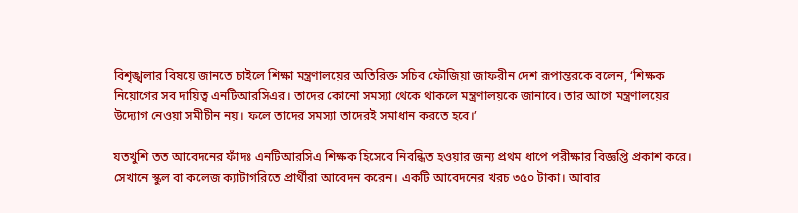বিশৃঙ্খলার বিষয়ে জানতে চাইলে শিক্ষা মন্ত্রণালয়ের অতিরিক্ত সচিব ফৌজিয়া জাফরীন দেশ রূপান্তরকে বলেন, ‘শিক্ষক নিয়োগের সব দায়িত্ব এনটিআরসিএর। তাদের কোনো সমস্যা থেকে থাকলে মন্ত্রণালয়কে জানাবে। তার আগে মন্ত্রণালয়ের উদ্যোগ নেওয়া সমীচীন নয়। ফলে তাদের সমস্যা তাদেরই সমাধান করতে হবে।’

যতখুশি তত আবেদনের ফাঁদঃ এনটিআরসিএ শিক্ষক হিসেবে নিবন্ধিত হওয়ার জন্য প্রথম ধাপে পরীক্ষার বিজ্ঞপ্তি প্রকাশ করে। সেখানে স্কুল বা কলেজ ক্যাটাগরিতে প্রার্থীরা আবেদন করেন। একটি আবেদনের খরচ ৩৫০ টাকা। আবার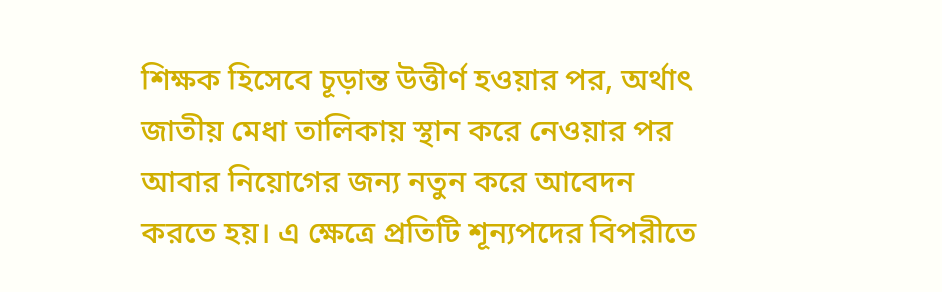শিক্ষক হিসেবে চূড়ান্ত উত্তীর্ণ হওয়ার পর, অর্থাৎ জাতীয় মেধা তালিকায় স্থান করে নেওয়ার পর আবার নিয়োগের জন্য নতুন করে আবেদন করতে হয়। এ ক্ষেত্রে প্রতিটি শূন্যপদের বিপরীতে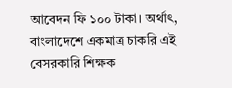আবেদন ফি ১০০ টাকা। অর্থাৎ, বাংলাদেশে একমাত্র চাকরি এই বেসরকারি শিক্ষক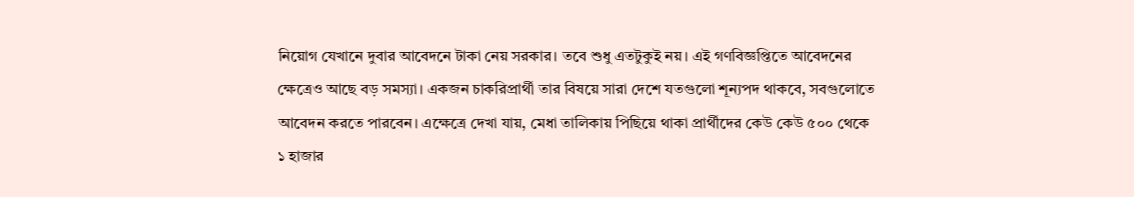নিয়োগ যেখানে দুবার আবেদনে টাকা নেয় সরকার। তবে শুধু এতটুকুই নয়। এই গণবিজ্ঞপ্তিতে আবেদনের ক্ষেত্রেও আছে বড় সমস্যা। একজন চাকরিপ্রার্থী তার বিষয়ে সারা দেশে যতগুলো শূন্যপদ থাকবে, সবগুলোতে আবেদন করতে পারবেন। এক্ষেত্রে দেখা যায়, মেধা তালিকায় পিছিয়ে থাকা প্রার্থীদের কেউ কেউ ৫০০ থেকে ১ হাজার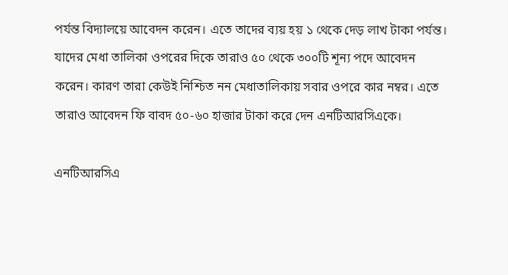পর্যন্ত বিদ্যালয়ে আবেদন করেন। এতে তাদের ব্যয় হয় ১ থেকে দেড় লাখ টাকা পর্যন্ত। যাদের মেধা তালিকা ওপরের দিকে তারাও ৫০ থেকে ৩০০টি শূন্য পদে আবেদন করেন। কারণ তারা কেউই নিশ্চিত নন মেধাতালিকায় সবার ওপরে কার নম্বর। এতে তারাও আবেদন ফি বাবদ ৫০-৬০ হাজার টাকা করে দেন এনটিআরসিএকে।

এনটিআরসিএ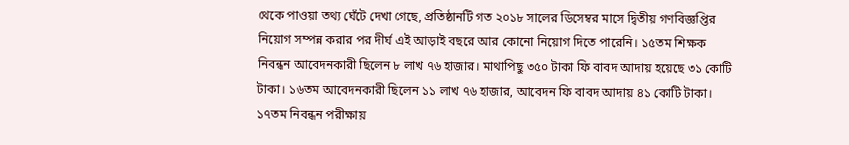থেকে পাওয়া তথ্য ঘেঁটে দেখা গেছে, প্রতিষ্ঠানটি গত ২০১৮ সালের ডিসেম্বর মাসে দ্বিতীয় গণবিজ্ঞপ্তির নিয়োগ সম্পন্ন করার পর দীর্ঘ এই আড়াই বছরে আর কোনো নিয়োগ দিতে পারেনি। ১৫তম শিক্ষক নিবন্ধন আবেদনকারী ছিলেন ৮ লাখ ৭৬ হাজার। মাথাপিছু ৩৫০ টাকা ফি বাবদ আদায় হয়েছে ৩১ কোটি টাকা। ১৬তম আবেদনকারী ছিলেন ১১ লাখ ৭৬ হাজার, আবেদন ফি বাবদ আদায় ৪১ কোটি টাকা। ১৭তম নিবন্ধন পরীক্ষায়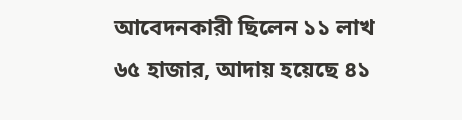আবেদনকারী ছিলেন ১১ লাখ ৬৫ হাজার, আদায় হয়েছে ৪১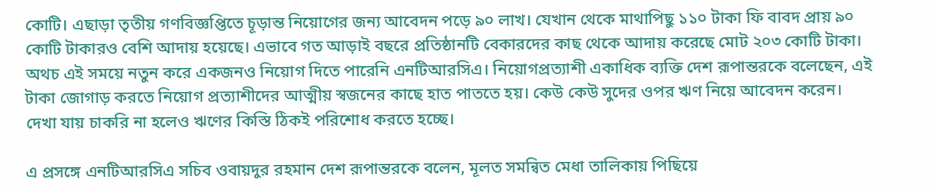কোটি। এছাড়া তৃতীয় গণবিজ্ঞপ্তিতে চূড়ান্ত নিয়োগের জন্য আবেদন পড়ে ৯০ লাখ। যেখান থেকে মাথাপিছু ১১০ টাকা ফি বাবদ প্রায় ৯০ কোটি টাকারও বেশি আদায় হয়েছে। এভাবে গত আড়াই বছরে প্রতিষ্ঠানটি বেকারদের কাছ থেকে আদায় করেছে মোট ২০৩ কোটি টাকা। অথচ এই সময়ে নতুন করে একজনও নিয়োগ দিতে পারেনি এনটিআরসিএ। নিয়োগপ্রত্যাশী একাধিক ব্যক্তি দেশ রূপান্তরকে বলেছেন, এই টাকা জোগাড় করতে নিয়োগ প্রত্যাশীদের আত্মীয় স্বজনের কাছে হাত পাততে হয়। কেউ কেউ সুদের ওপর ঋণ নিয়ে আবেদন করেন। দেখা যায় চাকরি না হলেও ঋণের কিস্তি ঠিকই পরিশোধ করতে হচ্ছে।

এ প্রসঙ্গে এনটিআরসিএ সচিব ওবায়দুর রহমান দেশ রূপান্তরকে বলেন, মূলত সমন্বিত মেধা তালিকায় পিছিয়ে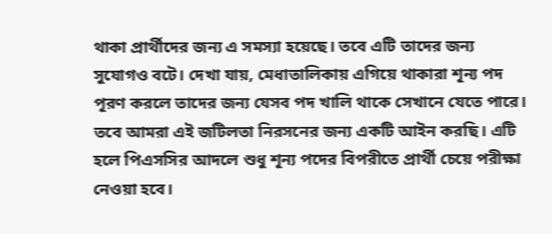থাকা প্রার্থীদের জন্য এ সমস্যা হয়েছে। তবে এটি তাদের জন্য সুযোগও বটে। দেখা যায়, মেধাতালিকায় এগিয়ে থাকারা শূন্য পদ পূরণ করলে তাদের জন্য যেসব পদ খালি থাকে সেখানে যেতে পারে। তবে আমরা এই জটিলতা নিরসনের জন্য একটি আইন করছি। এটি হলে পিএসসির আদলে শুধু শূন্য পদের বিপরীতে প্রার্থী চেয়ে পরীক্ষা নেওয়া হবে।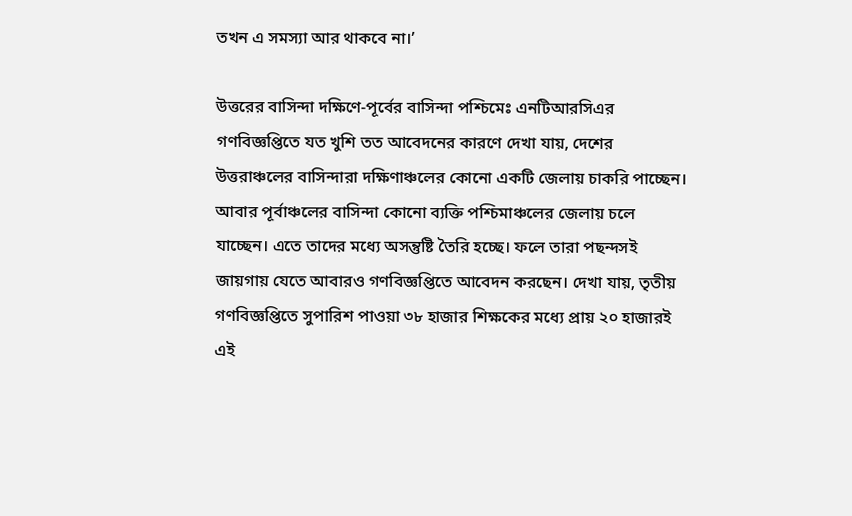তখন এ সমস্যা আর থাকবে না।’

উত্তরের বাসিন্দা দক্ষিণে-পূর্বের বাসিন্দা পশ্চিমেঃ এনটিআরসিএর গণবিজ্ঞপ্তিতে যত খুশি তত আবেদনের কারণে দেখা যায়, দেশের উত্তরাঞ্চলের বাসিন্দারা দক্ষিণাঞ্চলের কোনো একটি জেলায় চাকরি পাচ্ছেন। আবার পূর্বাঞ্চলের বাসিন্দা কোনো ব্যক্তি পশ্চিমাঞ্চলের জেলায় চলে যাচ্ছেন। এতে তাদের মধ্যে অসন্তুষ্টি তৈরি হচ্ছে। ফলে তারা পছন্দসই জায়গায় যেতে আবারও গণবিজ্ঞপ্তিতে আবেদন করছেন। দেখা যায়, তৃতীয় গণবিজ্ঞপ্তিতে সুপারিশ পাওয়া ৩৮ হাজার শিক্ষকের মধ্যে প্রায় ২০ হাজারই এই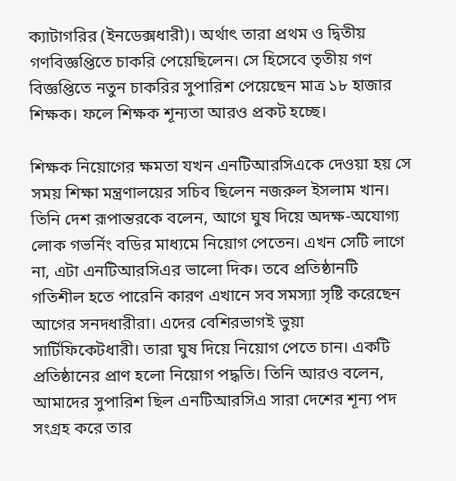ক্যাটাগরির (ইনডেক্সধারী)। অর্থাৎ তারা প্রথম ও দ্বিতীয় গণবিজ্ঞপ্তিতে চাকরি পেয়েছিলেন। সে হিসেবে তৃতীয় গণ বিজ্ঞপ্তিতে নতুন চাকরির সুপারিশ পেয়েছেন মাত্র ১৮ হাজার শিক্ষক। ফলে শিক্ষক শূন্যতা আরও প্রকট হচ্ছে।

শিক্ষক নিয়োগের ক্ষমতা যখন এনটিআরসিএকে দেওয়া হয় সে সময় শিক্ষা মন্ত্রণালয়ের সচিব ছিলেন নজরুল ইসলাম খান। তিনি দেশ রূপান্তরকে বলেন, আগে ঘুষ দিয়ে অদক্ষ-অযোগ্য লোক গভর্নিং বডির মাধ্যমে নিয়োগ পেতেন। এখন সেটি লাগে না, এটা এনটিআরসিএর ভালো দিক। তবে প্রতিষ্ঠানটি গতিশীল হতে পারেনি কারণ এখানে সব সমস্যা সৃষ্টি করেছেন আগের সনদধারীরা। এদের বেশিরভাগই ভুয়া সার্টিফিকেটধারী। তারা ঘুষ দিয়ে নিয়োগ পেতে চান। একটি প্রতিষ্ঠানের প্রাণ হলো নিয়োগ পদ্ধতি। তিনি আরও বলেন, আমাদের সুপারিশ ছিল এনটিআরসিএ সারা দেশের শূন্য পদ সংগ্রহ করে তার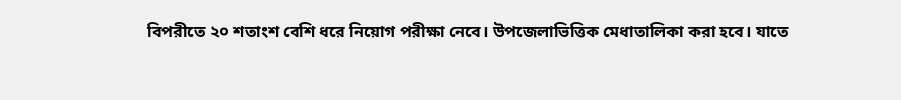বিপরীতে ২০ শতাংশ বেশি ধরে নিয়োগ পরীক্ষা নেবে। উপজেলাভিত্তিক মেধাতালিকা করা হবে। যাতে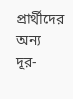প্রার্থীদের অন্য দূর-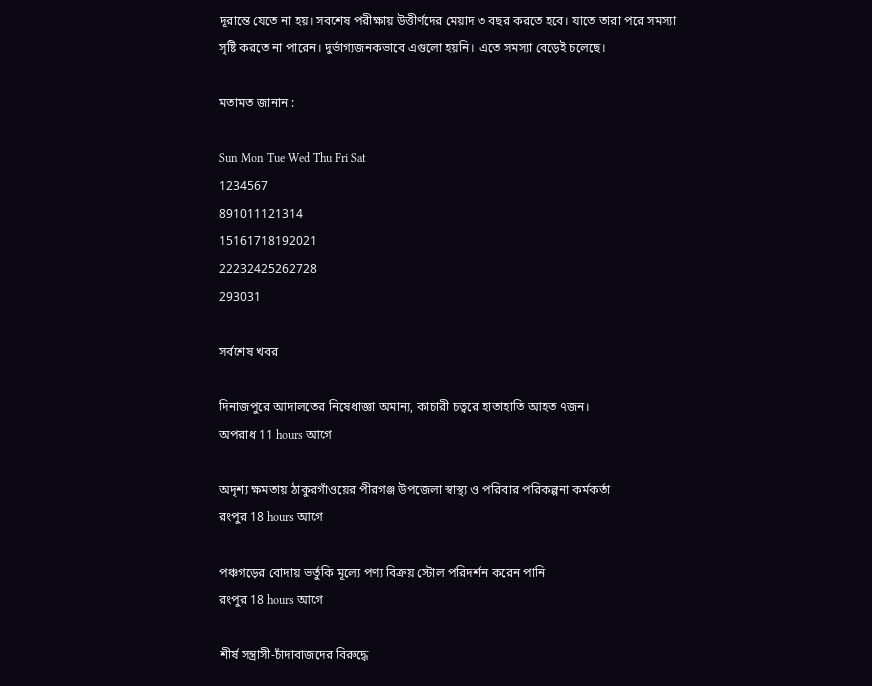দূরান্তে যেতে না হয়। সবশেষ পরীক্ষায় উত্তীর্ণদের মেয়াদ ৩ বছর করতে হবে। যাতে তারা পরে সমস্যা সৃষ্টি করতে না পারেন। দুর্ভাগ্যজনকভাবে এগুলো হয়নি। এতে সমস্যা বেড়েই চলেছে।

মতামত জানান :

Sun Mon Tue Wed Thu Fri Sat
1234567
891011121314
15161718192021
22232425262728
293031

সর্বশেষ খবর

দিনাজপুরে আদালতের নিষেধাজ্ঞা অমান্য, কাচারী চত্বরে হাতাহাতি আহত ৭জন।
অপরাধ 11 hours আগে

অদৃশ্য ক্ষমতায় ঠাকুরগাঁওয়ের পীরগঞ্জ উপজেলা স্বাস্থ্য ও পরিবার পরিকল্পনা কর্মকর্তা
রংপুর 18 hours আগে

পঞ্চগড়ের বোদায় ভর্তুকি মূল্যে পণ্য বিক্রয় স্টোল পরিদর্শন করেন পানি
রংপুর 18 hours আগে

শীর্ষ সন্ত্রাসী-চাঁদাবাজদের বিরুদ্ধে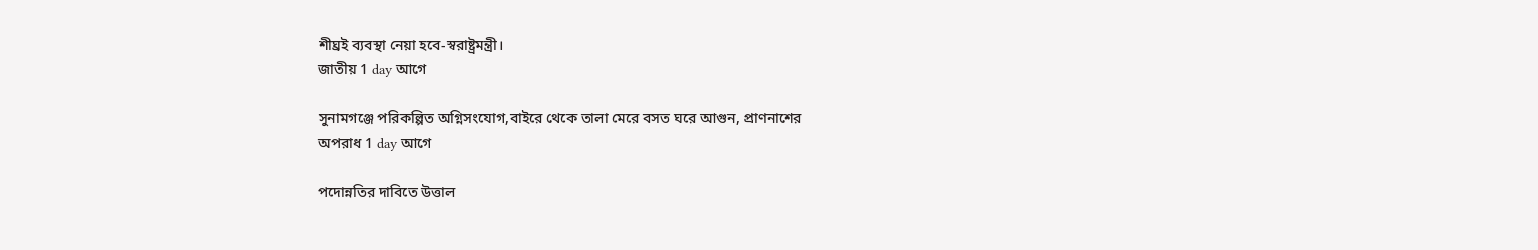শীঘ্রই ব্যবস্থা নেয়া হবে-স্বরাষ্ট্রমন্ত্রী।
জাতীয় 1 day আগে

সুনামগঞ্জে পরিকল্পিত অগ্নিসংযোগ,বাইরে থেকে তালা মেরে বসত ঘরে আগুন, প্রাণনাশের
অপরাধ 1 day আগে

পদোন্নতির দাবিতে উত্তাল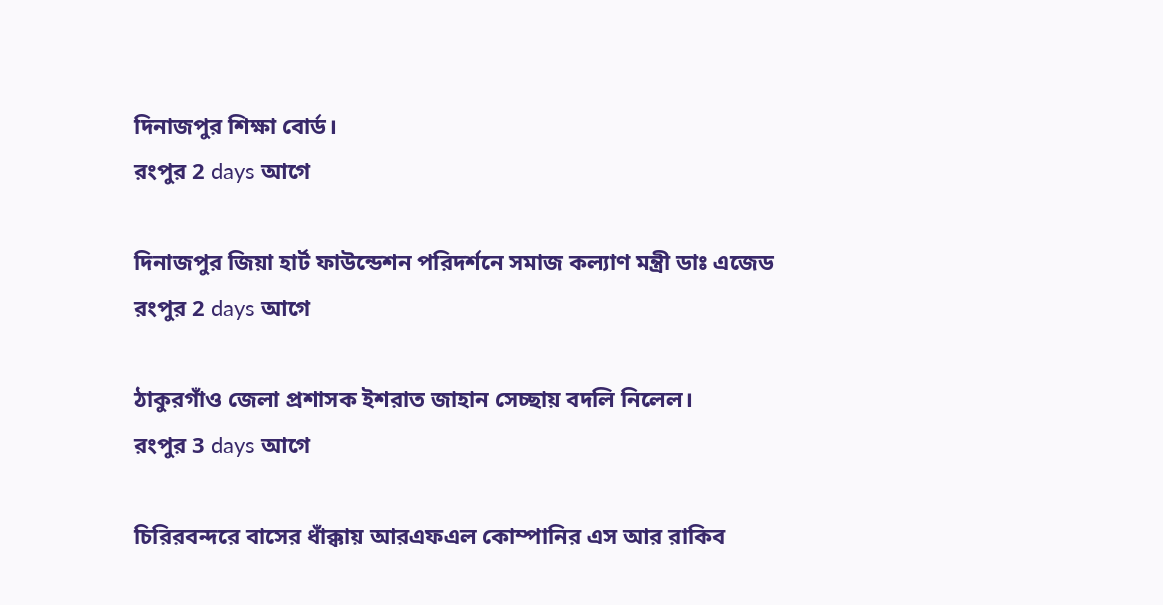দিনাজপুর শিক্ষা বোর্ড।
রংপুর 2 days আগে

দিনাজপুর জিয়া হার্ট ফাউন্ডেশন পরিদর্শনে সমাজ কল্যাণ মন্ত্রী ডাঃ এজেড
রংপুর 2 days আগে

ঠাকুরগাঁও জেলা প্রশাসক ইশরাত জাহান সেচ্ছায় বদলি নিলেল।
রংপুর 3 days আগে

চিরিরবন্দরে বাসের ধাঁক্কায় আরএফএল কোম্পানির এস আর রাকিব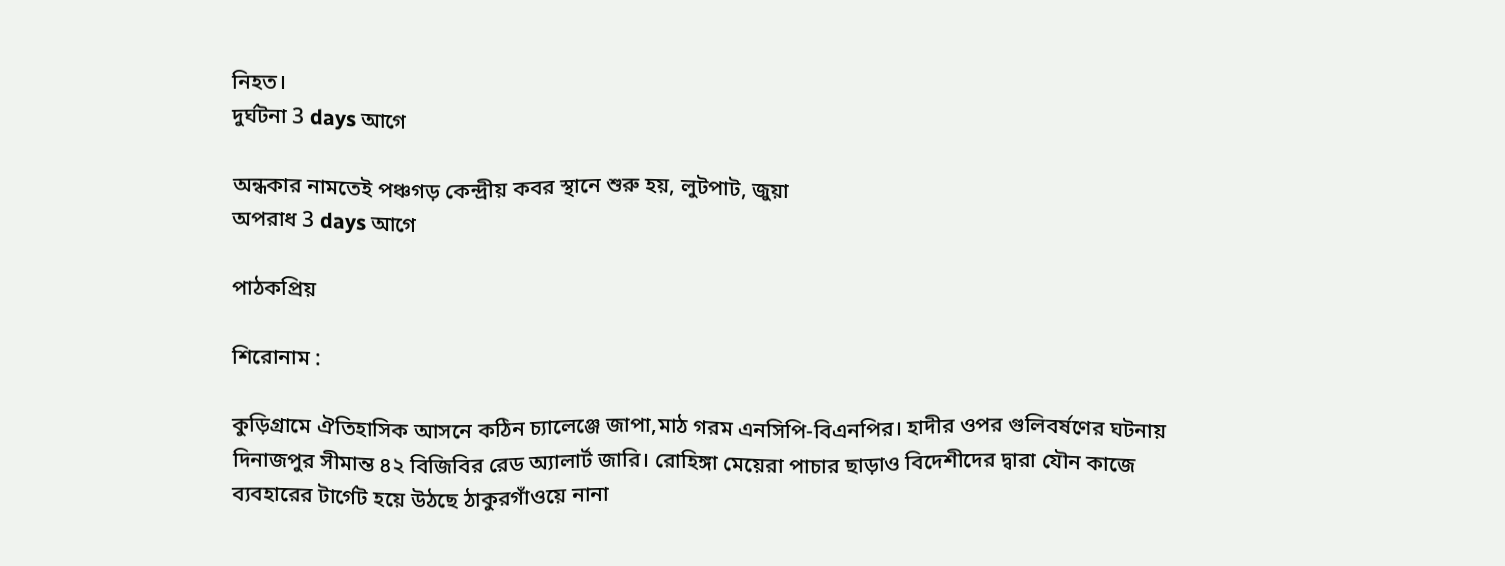নিহত।
দুর্ঘটনা 3 days আগে

অন্ধকার নামতেই পঞ্চগড় কেন্দ্রীয় কবর স্থানে শুরু হয়, লুটপাট, জুয়া
অপরাধ 3 days আগে

পাঠকপ্রিয়

শিরোনাম :

কুড়িগ্রামে ঐতিহাসিক আসনে কঠিন চ্যালেঞ্জে জাপা,মাঠ গরম এনসিপি-বিএনপির। হাদীর ওপর গুলিবর্ষণের ঘটনায় দিনাজপুর সীমান্ত ৪২ বিজিবির রেড অ্যালার্ট জারি। রোহিঙ্গা মেয়েরা পাচার ছাড়াও বিদেশীদের দ্বারা যৌন কাজে ব্যবহারের টার্গেট হয়ে উঠছে ঠাকুরগাঁওয়ে নানা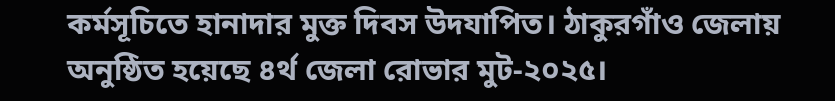কর্মসূচিতে হানাদার মুক্ত দিবস উদযাপিত। ঠাকুরগাঁও জেলায় অনুষ্ঠিত হয়েছে ৪র্থ জেলা রোভার মুট-২০২৫।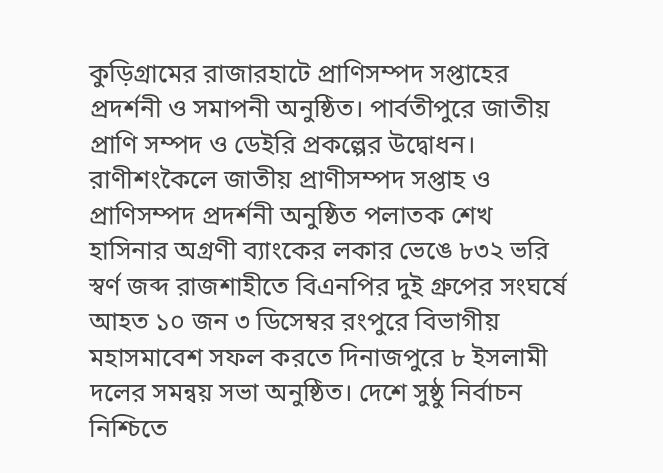কুড়িগ্রামের রাজারহাটে প্রাণিসম্পদ সপ্তাহের প্রদর্শনী ও সমাপনী অনুষ্ঠিত। পার্বতীপুরে জাতীয় প্রাণি সম্পদ ও ডেইরি প্রকল্পের উদ্বোধন। রাণীশংকৈলে জাতীয় প্রাণীসম্পদ সপ্তাহ ও প্রাণিসম্পদ প্রদর্শনী অনুষ্ঠিত পলাতক শেখ হাসিনার অগ্রণী ব্যাংকের লকার ভেঙে ৮৩২ ভরি স্বর্ণ জব্দ রাজশাহীতে বিএনপির দুই গ্রুপের সংঘর্ষে আহত ১০ জন ৩ ডিসেম্বর রংপুরে বিভাগীয় মহাসমাবেশ সফল করতে দিনাজপুরে ৮ ইসলামী দলের সমন্বয় সভা অনুষ্ঠিত। দেশে সুষ্ঠু নির্বাচন নিশ্চিতে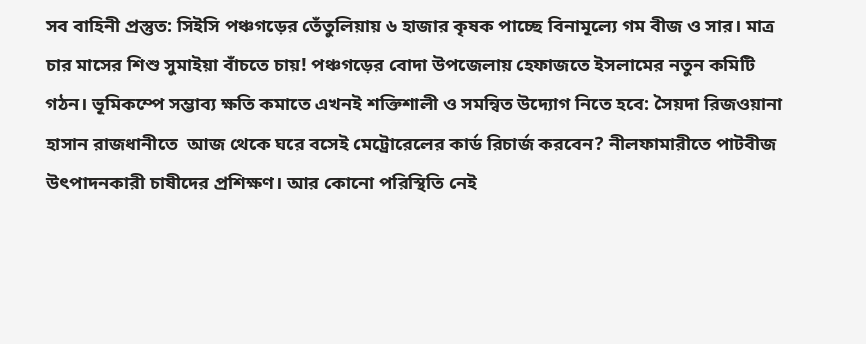সব বাহিনী প্রস্তুত: সিইসি পঞ্চগড়ের তেঁতুলিয়ায় ৬ হাজার কৃষক পাচ্ছে বিনামূল্যে গম বীজ ও সার। মাত্র চার মাসের শিশু সুমাইয়া বাঁচতে চায়! পঞ্চগড়ের বোদা উপজেলায় হেফাজতে ইসলামের নতুন কমিটি গঠন। ভূমিকম্পে সম্ভাব্য ক্ষতি কমাতে এখনই শক্তিশালী ও সমন্বিত উদ্যোগ নিতে হবে: সৈয়দা রিজওয়ানা হাসান রাজধানীতে  আজ থেকে ঘরে বসেই মেট্রোরেলের কার্ড রিচার্জ করবেন? নীলফামারীতে পাটবীজ উৎপাদনকারী চাষীদের প্রশিক্ষণ। আর কোনো পরিস্থিতি নেই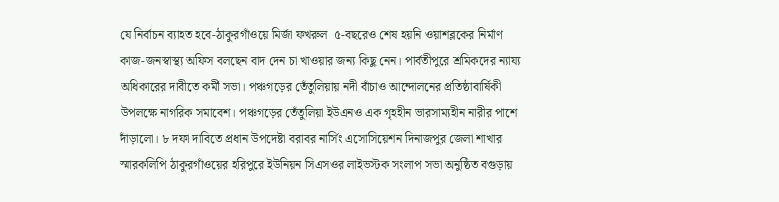যে নির্বাচন ব্যাহত হবে-ঠাকুরগাঁওয়ে মির্জা ফখরুল  ৫-বছরেও শেষ হয়নি ওয়াশব্লকের নির্মাণ কাজ-জনস্বাস্থ্য অফিস বলছেন বাদ দেন চা খাওয়ার জন্য কিছু নেন। পার্বতীপুরে শ্রমিকদের ন্যায্য অধিকারের দাবীতে কর্মী সভা। পঞ্চগড়ের তেঁতুলিয়ায় নদী বাঁচাও আন্দোলনের প্রতিষ্ঠাবার্ষিকী উপলক্ষে নাগরিক সমাবেশ। পঞ্চগড়ের তেঁতুলিয়া ইউএনও এক গৃহহীন ভারসাম্যহীন নারীর পাশে দাঁড়ালো। ৮ দফা দাবিতে প্রধান উপদেষ্টা বরাবর নার্সিং এসোসিয়েশন দিনাজপুর জেলা শাখার স্মারকলিপি ঠাকুরগাঁওয়ের হরিপুরে ইউনিয়ন সিএসওর লাইভস্টক সংলাপ সভা অনুষ্ঠিত বগুড়ায়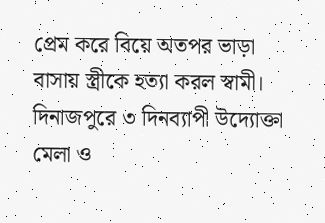প্রেম করে বিয়ে অতপর ভাড়া বাসায় স্ত্রীকে হত্যা করল স্বামী। দিনাজপুরে ৩ দিনব্যাপী উদ্যোক্তা মেলা ও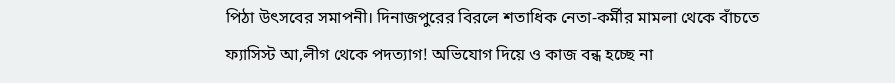পিঠা উৎসবের সমাপনী। দিনাজপুরের বিরলে শতাধিক নেতা-কর্মীর মামলা থেকে বাঁচতে ফ্যাসিস্ট আ,লীগ থেকে পদত্যাগ! অভিযোগ দিয়ে ও কাজ বন্ধ হচ্ছে না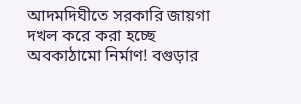আদমদিঘীতে সরকারি জায়গা দখল করে করা হচ্ছে অবকাঠামো নির্মাণ! বগুড়ার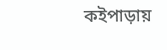কইপাড়ায়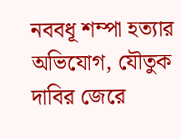নববধূ শম্পা হত্যার অভিযোগ, যৌতুক দাবির জেরে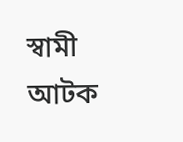স্বামী আটক